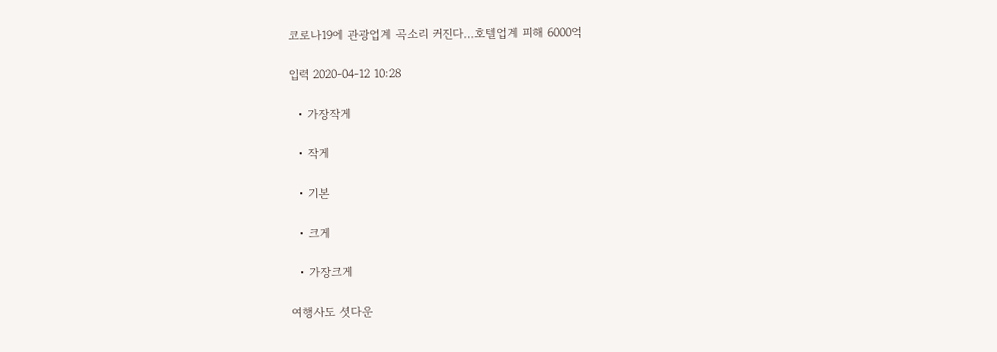코로나19에 관광업계 곡소리 커진다…호텔업계 피해 6000억

입력 2020-04-12 10:28

  • 가장작게

  • 작게

  • 기본

  • 크게

  • 가장크게

여행사도 셧다운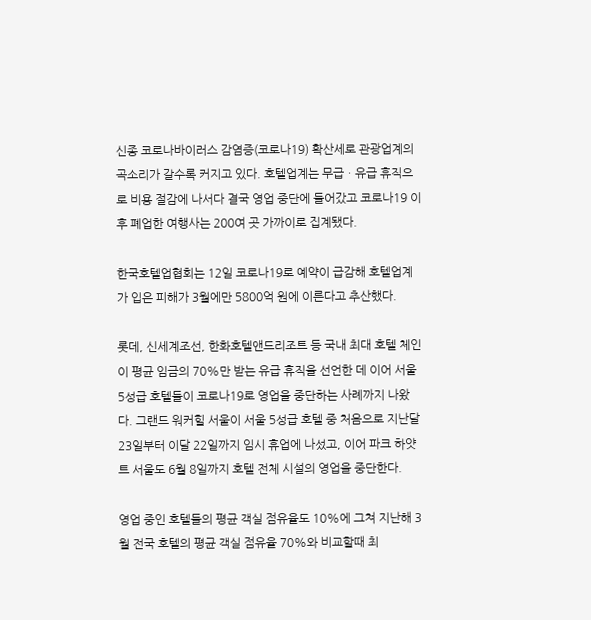신종 코로나바이러스 감염증(코로나19) 확산세로 관광업계의 곡소리가 갈수록 커지고 있다. 호텔업계는 무급ㆍ유급 휴직으로 비용 절감에 나서다 결국 영업 중단에 들어갔고 코로나19 이후 폐업한 여행사는 200여 곳 가까이로 집계됐다.

한국호텔업협회는 12일 코로나19로 예약이 급감해 호텔업계가 입은 피해가 3월에만 5800억 원에 이른다고 추산했다.

롯데, 신세계조선, 한화호텔앤드리조트 등 국내 최대 호텔 체인이 평균 임금의 70%만 받는 유급 휴직을 선언한 데 이어 서울 5성급 호텔들이 코로나19로 영업을 중단하는 사례까지 나왔다. 그랜드 워커힐 서울이 서울 5성급 호텔 중 처음으로 지난달 23일부터 이달 22일까지 임시 휴업에 나섰고, 이어 파크 하얏트 서울도 6월 8일까지 호텔 전체 시설의 영업을 중단한다.

영업 중인 호텔들의 평균 객실 점유율도 10%에 그쳐 지난해 3월 전국 호텔의 평균 객실 점유율 70%와 비교할때 최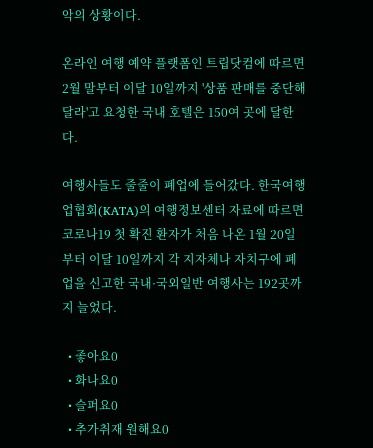악의 상황이다.

온라인 여행 예약 플랫폼인 트립닷컴에 따르면 2월 말부터 이달 10일까지 '상품 판매를 중단해달라'고 요청한 국내 호텔은 150여 곳에 달한다.

여행사들도 줄줄이 폐업에 들어갔다. 한국여행업협회(KATA)의 여행정보센터 자료에 따르면 코로나19 첫 확진 환자가 처음 나온 1월 20일부터 이달 10일까지 각 지자체나 자치구에 폐업을 신고한 국내·국외일반 여행사는 192곳까지 늘었다.

  • 좋아요0
  • 화나요0
  • 슬퍼요0
  • 추가취재 원해요0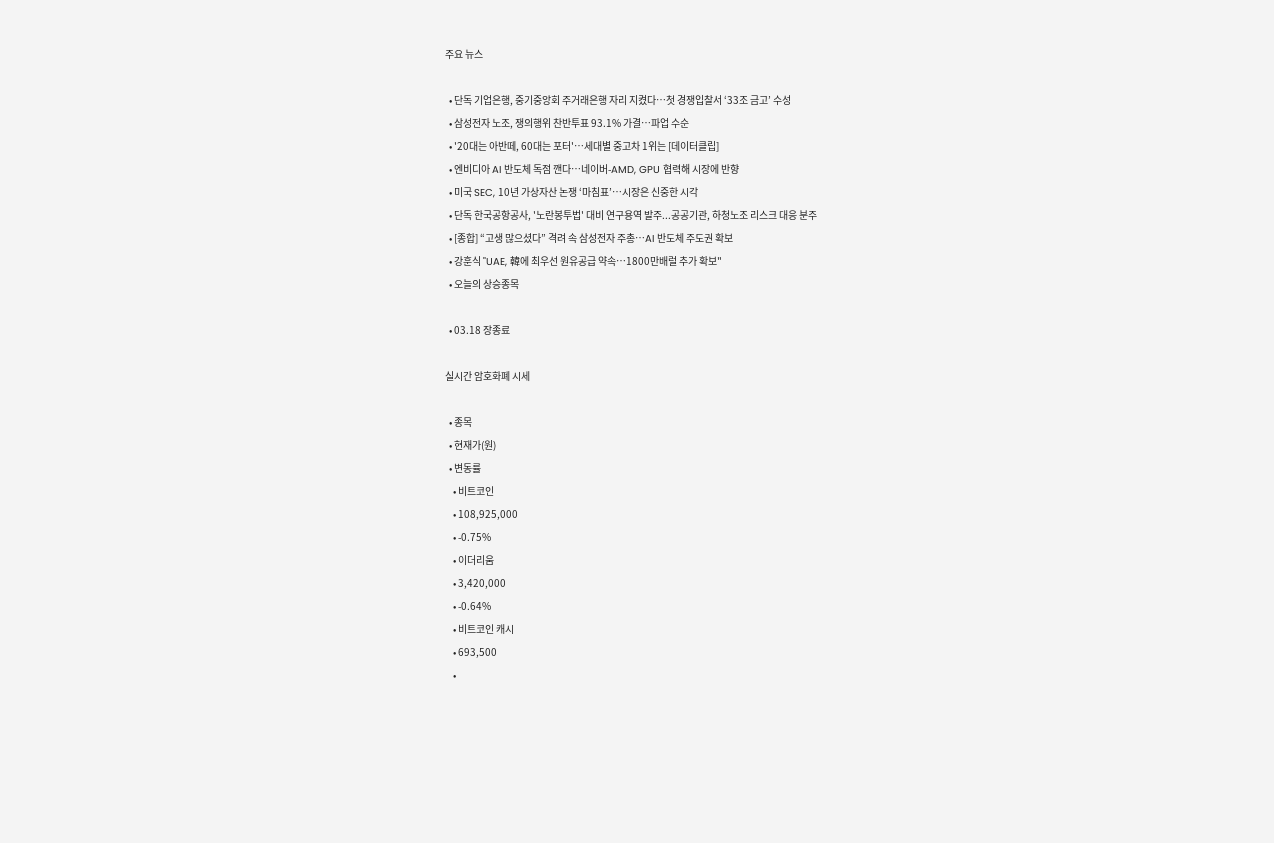주요 뉴스

  • 단독 기업은행, 중기중앙회 주거래은행 자리 지켰다…첫 경쟁입찰서 ‘33조 금고’ 수성
  • 삼성전자 노조, 쟁의행위 찬반투표 93.1% 가결…파업 수순
  • '20대는 아반떼, 60대는 포터'…세대별 중고차 1위는 [데이터클립]
  • 엔비디아 AI 반도체 독점 깬다⋯네이버-AMD, GPU 협력해 시장에 반향
  • 미국 SEC, 10년 가상자산 논쟁 ‘마침표’…시장은 신중한 시각
  • 단독 한국공항공사, '노란봉투법' 대비 연구용역 발주...공공기관, 하청노조 리스크 대응 분주
  • [종합] “고생 많으셨다” 격려 속 삼성전자 주총⋯AI 반도체 주도권 확보
  • 강훈식 "UAE, 韓에 최우선 원유공급 약속…1800만배럴 추가 확보"
  • 오늘의 상승종목

  • 03.18 장종료

실시간 암호화폐 시세

  • 종목
  • 현재가(원)
  • 변동률
    • 비트코인
    • 108,925,000
    • -0.75%
    • 이더리움
    • 3,420,000
    • -0.64%
    • 비트코인 캐시
    • 693,500
    •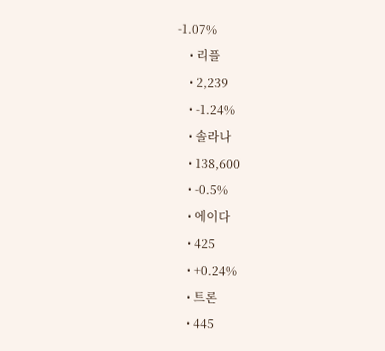-1.07%
    • 리플
    • 2,239
    • -1.24%
    • 솔라나
    • 138,600
    • -0.5%
    • 에이다
    • 425
    • +0.24%
    • 트론
    • 445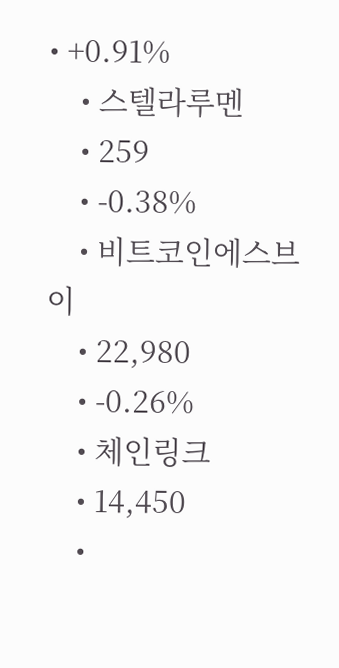• +0.91%
    • 스텔라루멘
    • 259
    • -0.38%
    • 비트코인에스브이
    • 22,980
    • -0.26%
    • 체인링크
    • 14,450
    •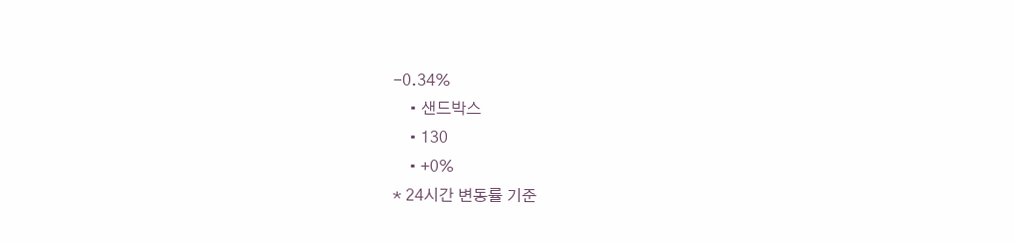-0.34%
    • 샌드박스
    • 130
    • +0%
* 24시간 변동률 기준